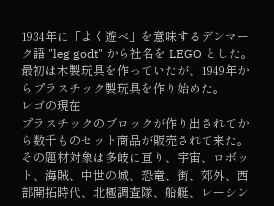1934年に「よく遊べ」を意味するデンマーク語 "leg godt" から社名を LEGO とした。最初は木製玩具を作っていたが、1949年からプラスチック製玩具を作り始めた。
レゴの現在
プラスチックのブロックが作り出されてから数千ものセット商品が販売されて来た。その題材対象は多岐に亘り、宇宙、ロボット、海賊、中世の城、恐竜、街、郊外、西部開拓時代、北極調査隊、船艇、レーシン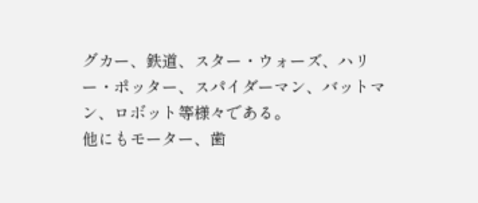グカー、鉄道、スター・ウォーズ、ハリー・ポッター、スパイダーマン、バットマン、ロボット等様々である。
他にもモーター、歯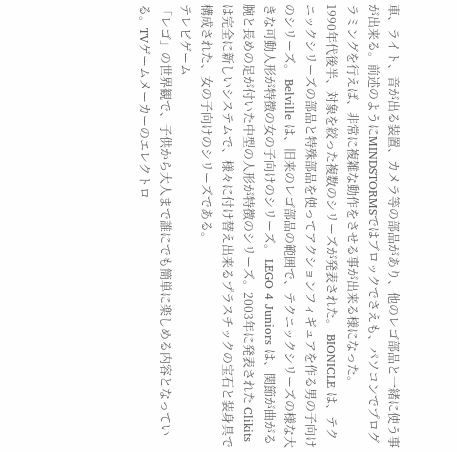車、ライト、音が出る装置、カメラ等の部品があり、他のレゴ部品と一緒に使う事が出来る。前述のようにMINDSTORMSではブロックでさえも、パソコンでプログラミングを行えば、非常に複雑な動作をさせる事が出来る様になった。
1990年代後半、対象を絞った複数のシリーズが発表された。 BIONICLE は、テクニックシリーズの部品と特殊部品を使ってアクションフィギュアを作る男の子向けのシリーズ。 Belville は、旧来のレゴ部品の範囲で、テクニックシリーズの様な大きな可動人形が特徴の女の子向けのシリーズ。 LEGO 4 Juniors は、関節が曲がる腕と長めの足が付いた中型の人形が特徴のシリーズ。2003年に発表された Clikits は完全に新しいシステムで、様々に付け替え出来るプラスチックの宝石と装身具で構成された、女の子向けのシリーズである。
テレビゲーム
「レゴ」の世界観で、子供から大人まで誰にでも簡単に楽しめる内容となっている。TVゲームメーカーのエレクトロ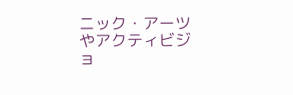ニック・アーツやアクティビジョ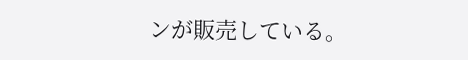ンが販売している。